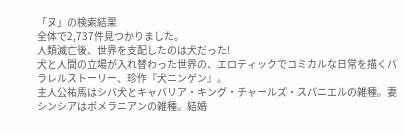「ヌ」の検索結果
全体で2,737件見つかりました。
人類滅亡後、世界を支配したのは犬だった!
犬と人間の立場が入れ替わった世界の、エロティックでコミカルな日常を描くパラレルストーリー、珍作『犬ニンゲン』。
主人公祐馬はシバ犬とキャバリア・キング・チャールズ・スパニエルの雑種。妻シンシアはポメラニアンの雑種。結婚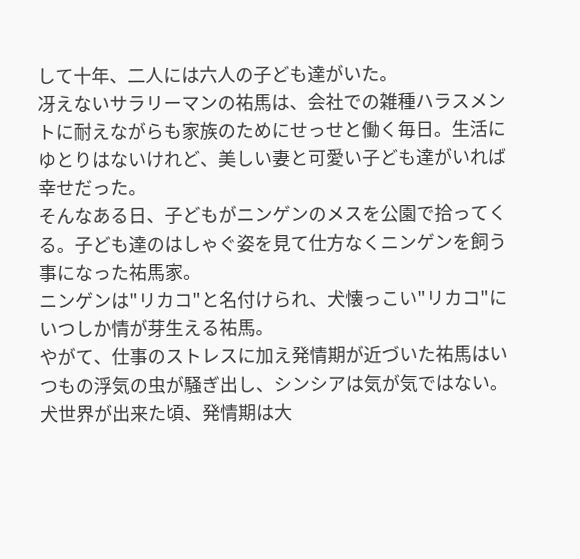して十年、二人には六人の子ども達がいた。
冴えないサラリーマンの祐馬は、会社での雑種ハラスメントに耐えながらも家族のためにせっせと働く毎日。生活にゆとりはないけれど、美しい妻と可愛い子ども達がいれば幸せだった。
そんなある日、子どもがニンゲンのメスを公園で拾ってくる。子ども達のはしゃぐ姿を見て仕方なくニンゲンを飼う事になった祐馬家。
ニンゲンは"リカコ"と名付けられ、犬懐っこい"リカコ"にいつしか情が芽生える祐馬。
やがて、仕事のストレスに加え発情期が近づいた祐馬はいつもの浮気の虫が騒ぎ出し、シンシアは気が気ではない。
犬世界が出来た頃、発情期は大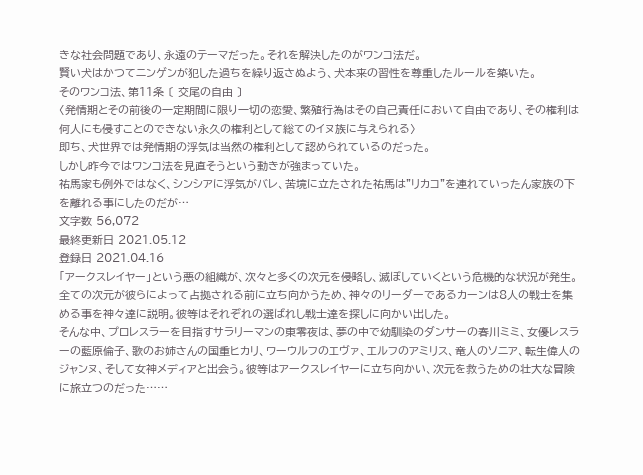きな社会問題であり、永遠のテーマだった。それを解決したのがワンコ法だ。
賢い犬はかつてニンゲンが犯した過ちを繰り返さぬよう、犬本来の習性を尊重したルールを築いた。
そのワンコ法、第11条 〔 交尾の自由 〕
〈発情期とその前後の一定期間に限り一切の恋愛、繁殖行為はその自己責任において自由であり、その権利は何人にも侵すことのできない永久の権利として総てのイヌ族に与えられる〉
即ち、犬世界では発情期の浮気は当然の権利として認められているのだった。
しかし昨今ではワンコ法を見直そうという動きが強まっていた。
祐馬家も例外ではなく、シンシアに浮気がバレ、苦境に立たされた祐馬は"リカコ"を連れていったん家族の下を離れる事にしたのだが…
文字数 56,072
最終更新日 2021.05.12
登録日 2021.04.16
「アークスレイヤー」という悪の組織が、次々と多くの次元を侵略し、滅ぼしていくという危機的な状況が発生。
全ての次元が彼らによって占拠される前に立ち向かうため、神々のリーダーであるカーンは8人の戦士を集める事を神々達に説明。彼等はそれぞれの選ばれし戦士達を探しに向かい出した。
そんな中、プロレスラーを目指すサラリーマンの東零夜は、夢の中で幼馴染のダンサーの春川ミミ、女優レスラーの藍原倫子、歌のお姉さんの国重ヒカリ、ワーウルフのエヴァ、エルフのアミリス、竜人のソニア、転生偉人のジャンヌ、そして女神メディアと出会う。彼等はアークスレイヤーに立ち向かい、次元を救うための壮大な冒険に旅立つのだった……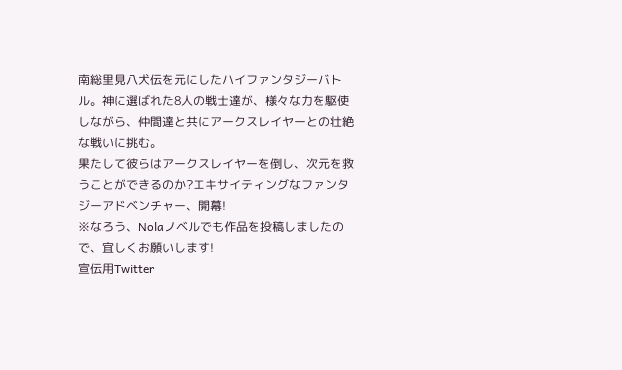南総里見八犬伝を元にしたハイファンタジーバトル。神に選ばれた8人の戦士達が、様々な力を駆使しながら、仲間達と共にアークスレイヤーとの壮絶な戦いに挑む。
果たして彼らはアークスレイヤーを倒し、次元を救うことができるのか?エキサイティングなファンタジーアドベンチャー、開幕!
※なろう、Nolaノベルでも作品を投稿しましたので、宜しくお願いします!
宣伝用Twitter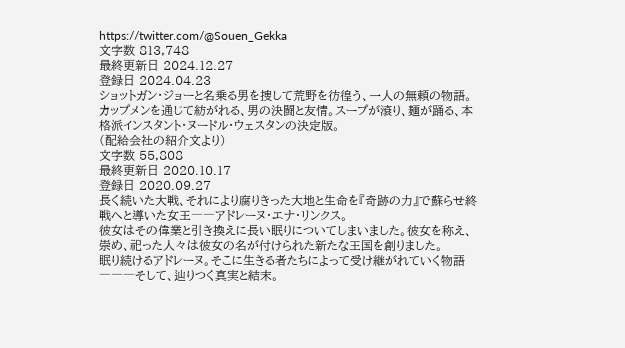https://twitter.com/@Souen_Gekka
文字数 813,748
最終更新日 2024.12.27
登録日 2024.04.23
ショットガン・ジョーと名乗る男を捜して荒野を彷徨う、一人の無頼の物語。
カップメンを通じて紡がれる、男の決闘と友情。スープが滾り、麺が踊る、本格派インスタント・ヌードル・ウェスタンの決定版。
(配給会社の紹介文より)
文字数 55,808
最終更新日 2020.10.17
登録日 2020.09.27
長く続いた大戦、それにより腐りきった大地と生命を『奇跡の力』で蘇らせ終戦へと導いた女王――アドレーヌ・エナ・リンクス。
彼女はその偉業と引き換えに長い眠りについてしまいました。彼女を称え、崇め、祀った人々は彼女の名が付けられた新たな王国を創りました。
眠り続けるアドレーヌ。そこに生きる者たちによって受け継がれていく物語―――そして、辿りつく真実と結末。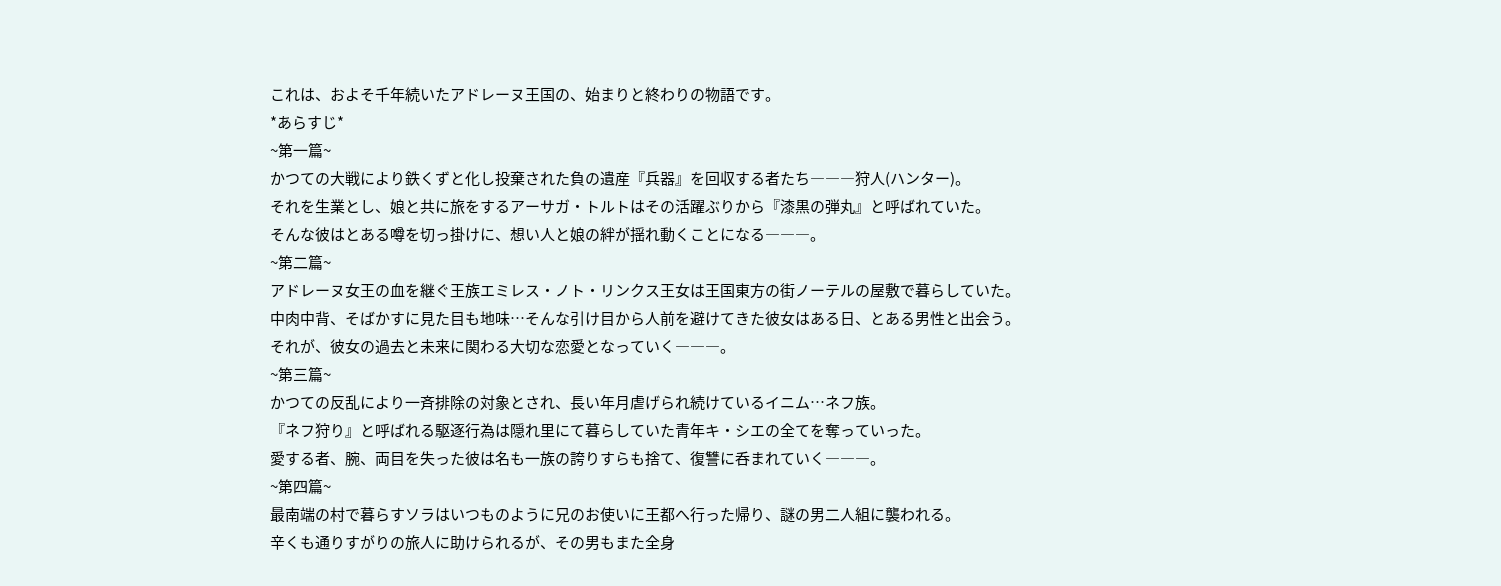これは、およそ千年続いたアドレーヌ王国の、始まりと終わりの物語です。
*あらすじ*
~第一篇~
かつての大戦により鉄くずと化し投棄された負の遺産『兵器』を回収する者たち―――狩人(ハンター)。
それを生業とし、娘と共に旅をするアーサガ・トルトはその活躍ぶりから『漆黒の弾丸』と呼ばれていた。
そんな彼はとある噂を切っ掛けに、想い人と娘の絆が揺れ動くことになる―――。
~第二篇~
アドレーヌ女王の血を継ぐ王族エミレス・ノト・リンクス王女は王国東方の街ノーテルの屋敷で暮らしていた。
中肉中背、そばかすに見た目も地味…そんな引け目から人前を避けてきた彼女はある日、とある男性と出会う。
それが、彼女の過去と未来に関わる大切な恋愛となっていく―――。
~第三篇~
かつての反乱により一斉排除の対象とされ、長い年月虐げられ続けているイニム…ネフ族。
『ネフ狩り』と呼ばれる駆逐行為は隠れ里にて暮らしていた青年キ・シエの全てを奪っていった。
愛する者、腕、両目を失った彼は名も一族の誇りすらも捨て、復讐に呑まれていく―――。
~第四篇~
最南端の村で暮らすソラはいつものように兄のお使いに王都へ行った帰り、謎の男二人組に襲われる。
辛くも通りすがりの旅人に助けられるが、その男もまた全身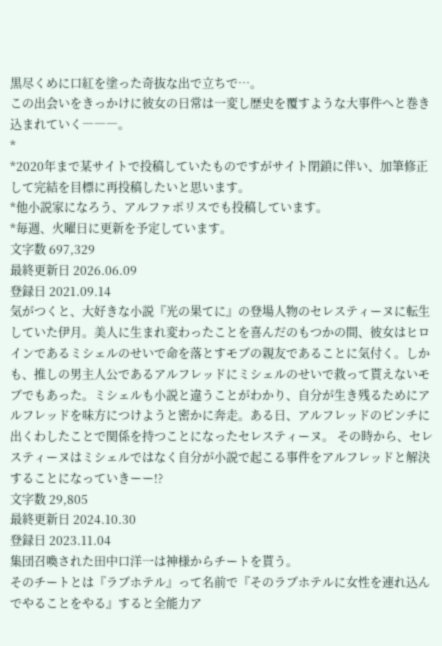黒尽くめに口紅を塗った奇抜な出で立ちで…。
この出会いをきっかけに彼女の日常は一変し歴史を覆すような大事件へと巻き込まれていく―――。
*
*2020年まで某サイトで投稿していたものですがサイト閉鎖に伴い、加筆修正して完結を目標に再投稿したいと思います。
*他小説家になろう、アルファポリスでも投稿しています。
*毎週、火曜日に更新を予定しています。
文字数 697,329
最終更新日 2026.06.09
登録日 2021.09.14
気がつくと、大好きな小説『光の果てに』の登場人物のセレスティーヌに転生していた伊月。美人に生まれ変わったことを喜んだのもつかの間、彼女はヒロインであるミシェルのせいで命を落とすモブの親友であることに気付く。しかも、推しの男主人公であるアルフレッドにミシェルのせいで救って貰えないモブでもあった。ミシェルも小説と違うことがわかり、自分が生き残るためにアルフレッドを味方につけようと密かに奔走。ある日、アルフレッドのピンチに出くわしたことで関係を持つことになったセレスティーヌ。 その時から、セレスティーヌはミシェルではなく自分が小説で起こる事件をアルフレッドと解決することになっていきーー!?
文字数 29,805
最終更新日 2024.10.30
登録日 2023.11.04
集団召喚された田中口洋一は神様からチートを貰う。
そのチートとは『ラブホテル』って名前で『そのラブホテルに女性を連れ込んでやることをやる』すると全能力ア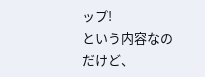ップ!
という内容なのだけど、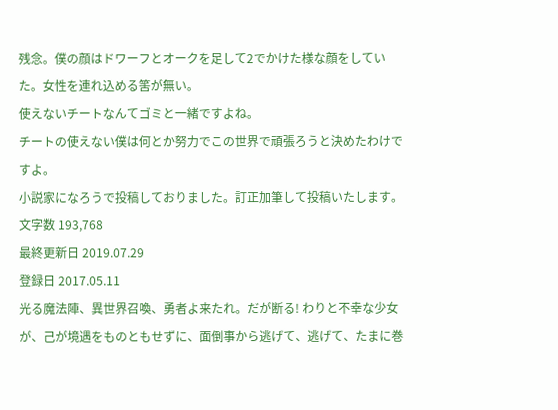残念。僕の顔はドワーフとオークを足して2でかけた様な顔をしていた。女性を連れ込める筈が無い。
使えないチートなんてゴミと一緒ですよね。
チートの使えない僕は何とか努力でこの世界で頑張ろうと決めたわけですよ。
小説家になろうで投稿しておりました。訂正加筆して投稿いたします。
文字数 193,768
最終更新日 2019.07.29
登録日 2017.05.11
光る魔法陣、異世界召喚、勇者よ来たれ。だが断る! わりと不幸な少女が、己が境遇をものともせずに、面倒事から逃げて、逃げて、たまに巻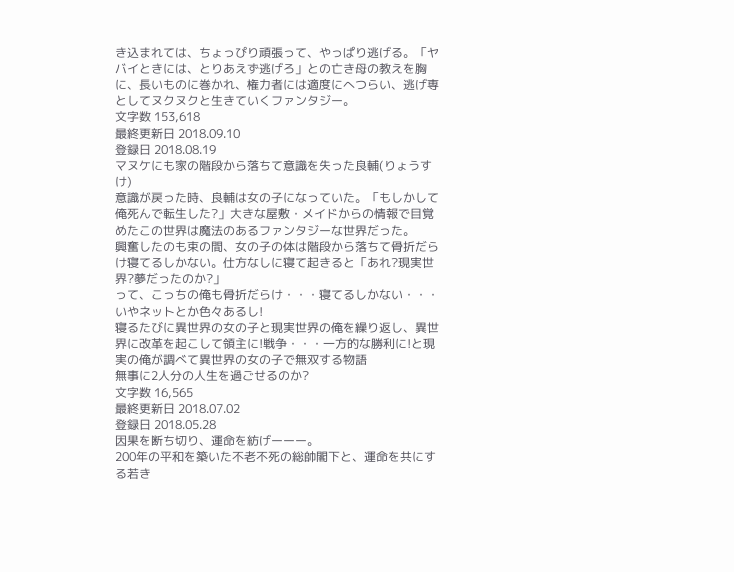き込まれては、ちょっぴり頑張って、やっぱり逃げる。「ヤバイときには、とりあえず逃げろ」との亡き母の教えを胸に、長いものに巻かれ、権力者には適度にへつらい、逃げ専としてヌクヌクと生きていくファンタジー。
文字数 153,618
最終更新日 2018.09.10
登録日 2018.08.19
マヌケにも家の階段から落ちて意識を失った良輔(りょうすけ)
意識が戻った時、良輔は女の子になっていた。「もしかして俺死んで転生した?」大きな屋敷・メイドからの情報で目覚めたこの世界は魔法のあるファンタジーな世界だった。
興奮したのも束の間、女の子の体は階段から落ちて骨折だらけ寝てるしかない。仕方なしに寝て起きると「あれ?現実世界?夢だったのか?」
って、こっちの俺も骨折だらけ・・・寝てるしかない・・・いやネットとか色々あるし!
寝るたびに異世界の女の子と現実世界の俺を繰り返し、異世界に改革を起こして領主に!戦争・・・一方的な勝利に!と現実の俺が調べて異世界の女の子で無双する物語
無事に2人分の人生を過ごせるのか?
文字数 16,565
最終更新日 2018.07.02
登録日 2018.05.28
因果を断ち切り、運命を紡げーーー。
200年の平和を築いた不老不死の総帥閣下と、運命を共にする若き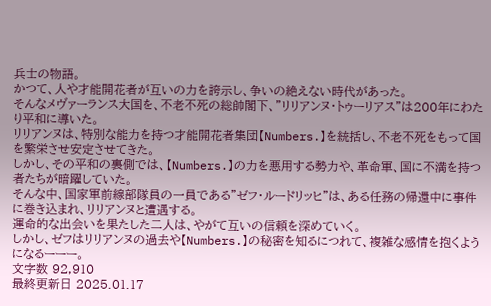兵士の物語。
かつて、人や才能開花者が互いの力を誇示し、争いの絶えない時代があった。
そんなメヴァーランス大国を、不老不死の総帥閣下、”リリアンヌ・トゥーリアス”は200年にわたり平和に導いた。
リリアンヌは、特別な能力を持つ才能開花者集団【Numbers.】を統括し、不老不死をもって国を繁栄させ安定させてきた。
しかし、その平和の裏側では、【Numbers.】の力を悪用する勢力や、革命軍、国に不満を持つ者たちが暗躍していた。
そんな中、国家軍前線部隊員の一員である”ゼフ・ルードリッヒ”は、ある任務の帰還中に事件に巻き込まれ、リリアンヌと遭遇する。
運命的な出会いを果たした二人は、やがて互いの信頼を深めていく。
しかし、ゼフはリリアンヌの過去や【Numbers.】の秘密を知るにつれて、複雑な感情を抱くようになるーーー。
文字数 92,910
最終更新日 2025.01.17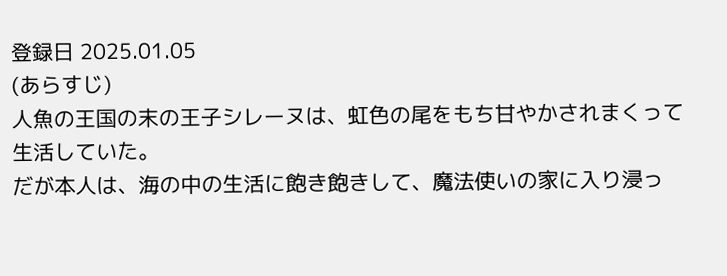登録日 2025.01.05
(あらすじ)
人魚の王国の末の王子シレーヌは、虹色の尾をもち甘やかされまくって生活していた。
だが本人は、海の中の生活に飽き飽きして、魔法使いの家に入り浸っ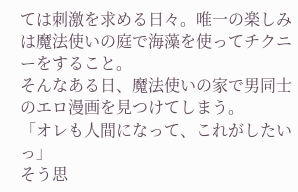ては刺激を求める日々。唯一の楽しみは魔法使いの庭で海藻を使ってチクニーをすること。
そんなある日、魔法使いの家で男同士のエロ漫画を見つけてしまう。
「オレも人間になって、これがしたいっ」
そう思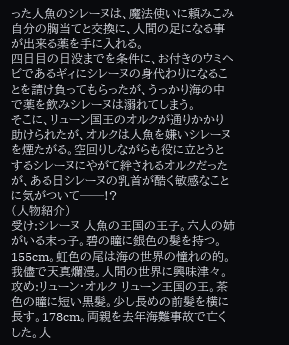った人魚のシレーヌは、魔法使いに頼みこみ自分の胸当てと交換に、人間の足になる事が出来る薬を手に入れる。
四日目の日没までを条件に、お付きのウミヘビであるギィにシレーヌの身代わりになることを請け負ってもらったが、うっかり海の中で薬を飲みシレーヌは溺れてしまう。
そこに、リューン国王のオルクが通りかかり助けられたが、オルクは人魚を嫌いシレーヌを煙たがる。空回りしながらも役に立とうとするシレーヌにやがて絆されるオルクだったが、ある日シレーヌの乳首が酷く敏感なことに気がついて──!?
(人物紹介)
受け:シレーヌ 人魚の王国の王子。六人の姉がいる末っ子。碧の瞳に銀色の髪を持つ。155cm。虹色の尾は海の世界の憧れの的。我儘で天真爛漫。人間の世界に興味津々。
攻め:リューン・オルク リューン王国の王。茶色の瞳に短い黒髪。少し長めの前髪を横に長す。178cm。両親を去年海難事故で亡くした。人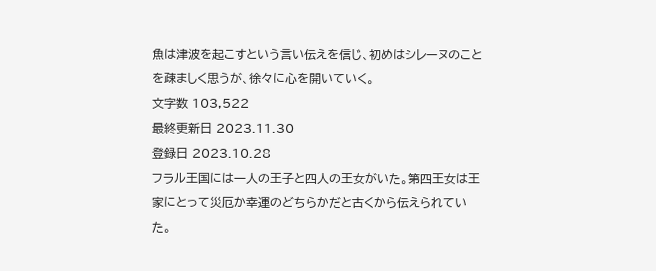魚は津波を起こすという言い伝えを信じ、初めはシレーヌのことを疎ましく思うが、徐々に心を開いていく。
文字数 103,522
最終更新日 2023.11.30
登録日 2023.10.28
フラル王国には一人の王子と四人の王女がいた。第四王女は王家にとって災厄か幸運のどちらかだと古くから伝えられていた。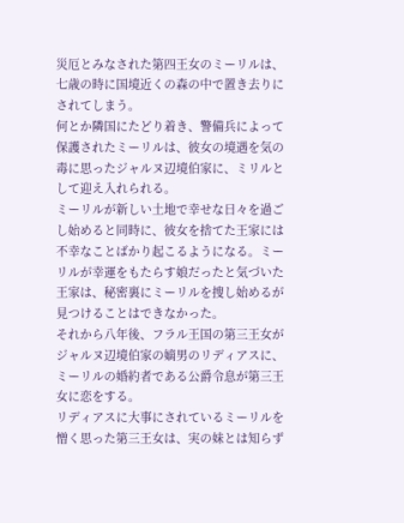災厄とみなされた第四王女のミーリルは、七歳の時に国境近くの森の中で置き去りにされてしまう。
何とか隣国にたどり着き、警備兵によって保護されたミーリルは、彼女の境遇を気の毒に思ったジャルヌ辺境伯家に、ミリルとして迎え入れられる。
ミーリルが新しい土地で幸せな日々を過ごし始めると同時に、彼女を捨てた王家には不幸なことばかり起こるようになる。ミーリルが幸運をもたらす娘だったと気づいた王家は、秘密裏にミーリルを捜し始めるが見つけることはできなかった。
それから八年後、フラル王国の第三王女がジャルヌ辺境伯家の嫡男のリディアスに、ミーリルの婚約者である公爵令息が第三王女に恋をする。
リディアスに大事にされているミーリルを憎く思った第三王女は、実の妹とは知らず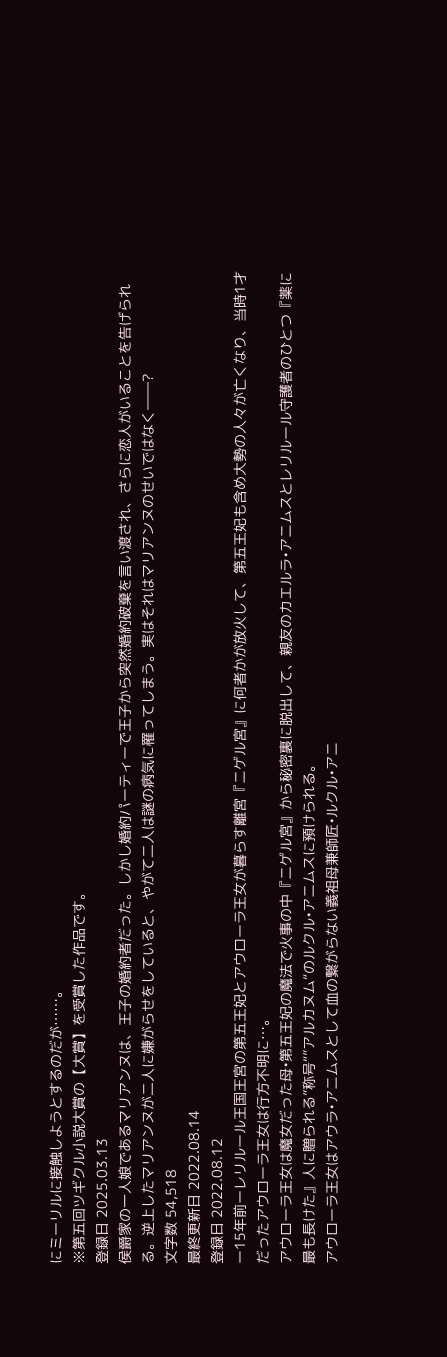にミーリルに接触しようとするのだが……。
※第五回ツギクル小説大賞の【大賞】を受賞した作品です。
登録日 2025.03.13
侯爵家の一人娘であるマリアンヌは、王子の婚約者だった。しかし婚約パーティーで王子から突然婚約破棄を言い渡され、さらに恋人がいることを告げられる。逆上したマリアンヌが二人に嫌がらせをしていると、やがて二人は謎の病気に罹ってしまう。実はそれはマリアンヌのせいではなく――?
文字数 54,518
最終更新日 2022.08.14
登録日 2022.08.12
ー15年前ーレリルール王国王宮の第五王妃とアウローラ王女が暮らす離宮『ニゲル宮』に何者かが放火して、第五王妃も含め大勢の人々が亡くなり、当時1才だったアウローラ王女は行方不明に…。
アウローラ王女は魔女だった母•第五王妃の魔法で火事の中『ニゲル宮』から秘密裏に脱出して、親友のカエルラ•アニムスとレリルール守護者のひとつ『薬に最も長けた』人に贈られる”称号“”アルカヌム“のルクル•アニムスに預けられる。
アウローラ王女はアウラ•アニムスとして血の繋がらない義祖母兼師匠•ルクル•アニ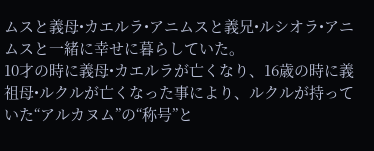ムスと義母•カエルラ•アニムスと義兄•ルシオラ•アニムスと一緒に幸せに暮らしていた。
10才の時に義母•カエルラが亡くなり、16歳の時に義祖母•ルクルが亡くなった事により、ルクルが持っていた“アルカヌム”の“称号”と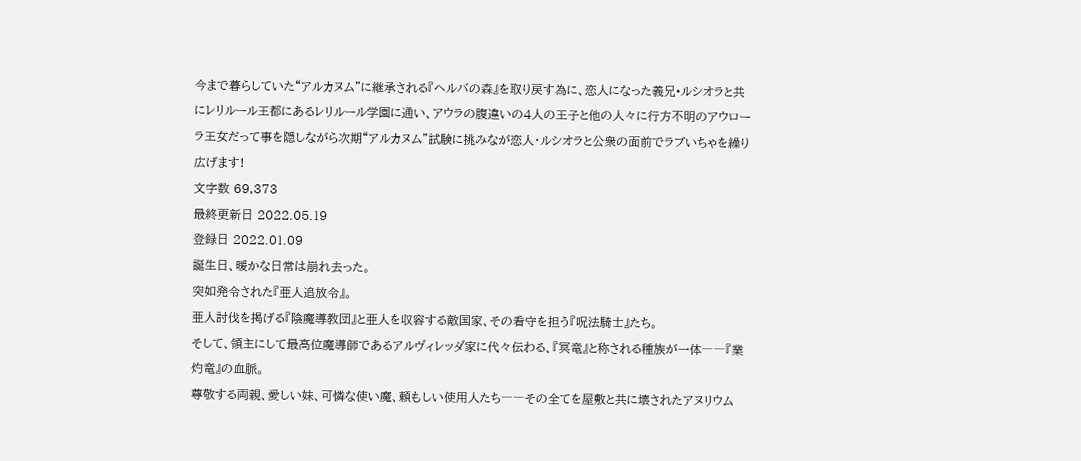今まで暮らしていた“アルカヌム”に継承される『ヘルバの森』を取り戻す為に、恋人になった義兄•ルシオラと共にレリルール王都にあるレリルール学園に通い、アウラの腹違いの4人の王子と他の人々に行方不明のアウローラ王女だって事を隠しながら次期“アルカヌム”試験に挑みなが恋人・ルシオラと公衆の面前でラブいちゃを繰り広げます!
文字数 69,373
最終更新日 2022.05.19
登録日 2022.01.09
誕生日、暖かな日常は崩れ去った。
突如発令された『亜人追放令』。
亜人討伐を掲げる『陰魔導教団』と亜人を収容する敵国家、その看守を担う『呪法騎士』たち。
そして、領主にして最高位魔導師であるアルヴィレッダ家に代々伝わる、『冥竜』と称される種族が一体――『業灼竜』の血脈。
尊敬する両親、愛しい妹、可憐な使い魔、頼もしい使用人たち――その全てを屋敷と共に壊されたアヌリウム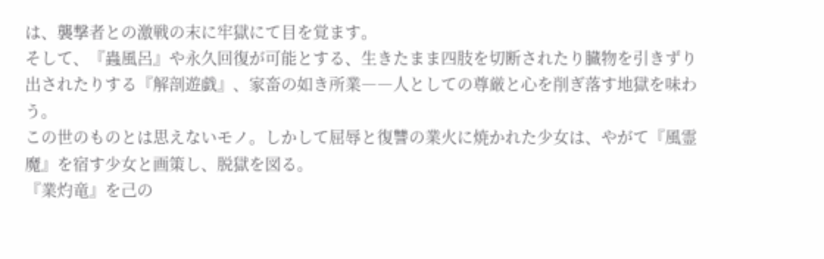は、襲撃者との激戦の末に牢獄にて目を覚ます。
そして、『蟲風呂』や永久回復が可能とする、生きたまま四肢を切断されたり臓物を引きずり出されたりする『解剖遊戯』、家畜の如き所業――人としての尊厳と心を削ぎ落す地獄を味わう。
この世のものとは思えないモノ。しかして屈辱と復讐の業火に焼かれた少女は、やがて『風霊魔』を宿す少女と画策し、脱獄を図る。
『業灼竜』を己の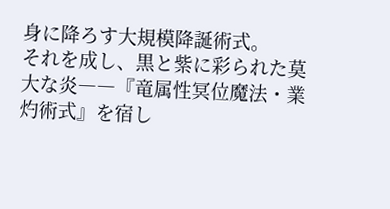身に降ろす大規模降誕術式。
それを成し、黒と紫に彩られた莫大な炎――『竜属性冥位魔法・業灼術式』を宿し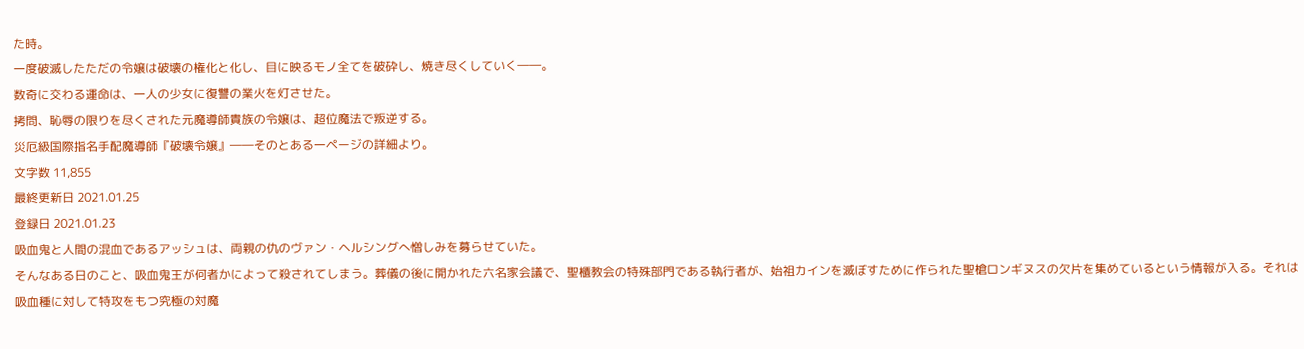た時。
一度破滅したただの令嬢は破壊の権化と化し、目に映るモノ全てを破砕し、焼き尽くしていく――。
数奇に交わる運命は、一人の少女に復讐の業火を灯させた。
拷問、恥辱の限りを尽くされた元魔導師貴族の令嬢は、超位魔法で叛逆する。
災厄級国際指名手配魔導師『破壊令嬢』――そのとある一ページの詳細より。
文字数 11,855
最終更新日 2021.01.25
登録日 2021.01.23
吸血鬼と人間の混血であるアッシュは、両親の仇のヴァン・ヘルシングへ憎しみを募らせていた。
そんなある日のこと、吸血鬼王が何者かによって殺されてしまう。葬儀の後に開かれた六名家会議で、聖櫃教会の特殊部門である執行者が、始祖カインを滅ぼすために作られた聖槍ロンギヌスの欠片を集めているという情報が入る。それは吸血種に対して特攻をもつ究極の対魔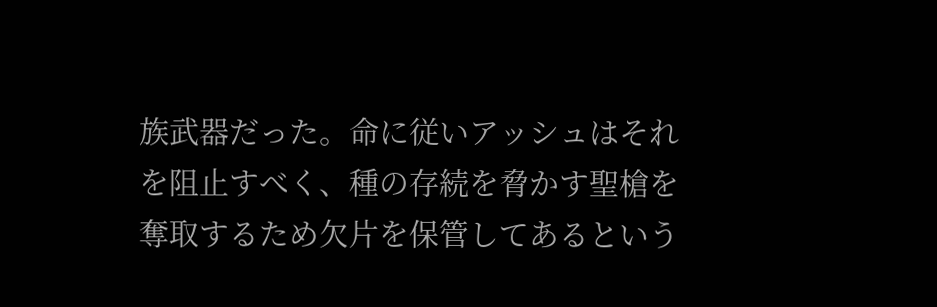族武器だった。命に従いアッシュはそれを阻止すべく、種の存続を脅かす聖槍を奪取するため欠片を保管してあるという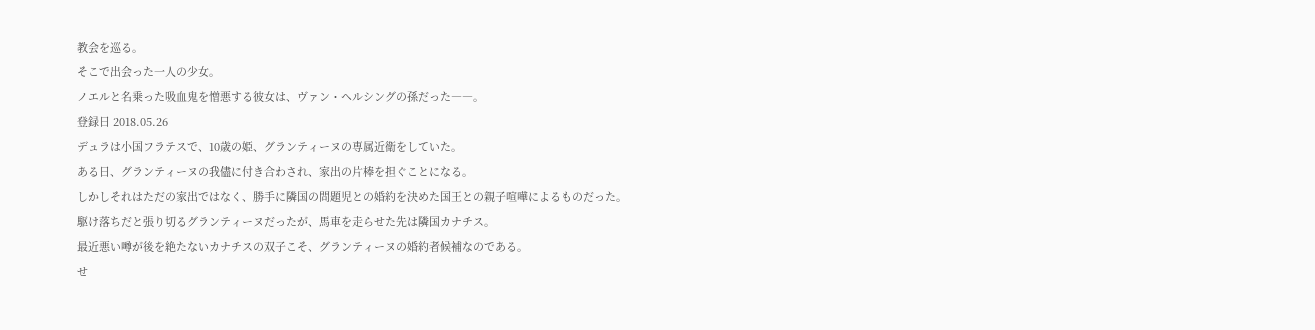教会を巡る。
そこで出会った一人の少女。
ノエルと名乗った吸血鬼を憎悪する彼女は、ヴァン・ヘルシングの孫だった――。
登録日 2018.05.26
デュラは小国フラテスで、10歳の姫、グランティーヌの専属近衛をしていた。
ある日、グランティーヌの我儘に付き合わされ、家出の片棒を担ぐことになる。
しかしそれはただの家出ではなく、勝手に隣国の問題児との婚約を決めた国王との親子喧嘩によるものだった。
駆け落ちだと張り切るグランティーヌだったが、馬車を走らせた先は隣国カナチス。
最近悪い噂が後を絶たないカナチスの双子こそ、グランティーヌの婚約者候補なのである。
せ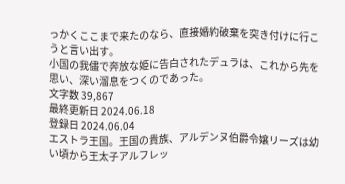っかくここまで来たのなら、直接婚約破棄を突き付けに行こうと言い出す。
小国の我儘で奔放な姫に告白されたデュラは、これから先を思い、深い溜息をつくのであった。
文字数 39,867
最終更新日 2024.06.18
登録日 2024.06.04
エストラ王国。王国の貴族、アルデンヌ伯爵令嬢リーズは幼い頃から王太子アルフレッ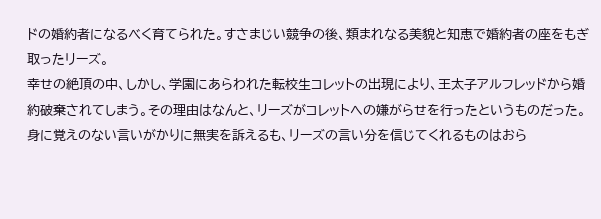ドの婚約者になるべく育てられた。すさまじい競争の後、類まれなる美貌と知恵で婚約者の座をもぎ取ったリーズ。
幸せの絶頂の中、しかし、学園にあらわれた転校生コレットの出現により、王太子アルフレッドから婚約破棄されてしまう。その理由はなんと、リーズがコレットへの嫌がらせを行ったというものだった。身に覚えのない言いがかりに無実を訴えるも、リーズの言い分を信じてくれるものはおら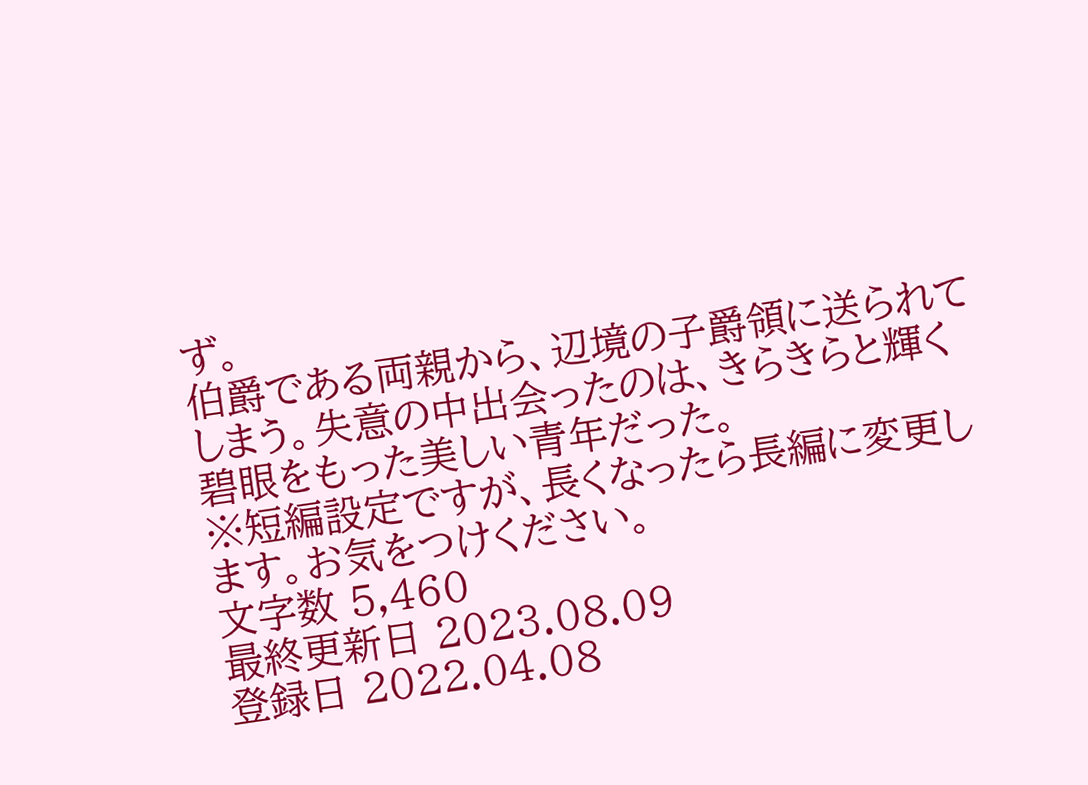ず。
伯爵である両親から、辺境の子爵領に送られてしまう。失意の中出会ったのは、きらきらと輝く碧眼をもった美しい青年だった。
※短編設定ですが、長くなったら長編に変更します。お気をつけください。
文字数 5,460
最終更新日 2023.08.09
登録日 2022.04.08